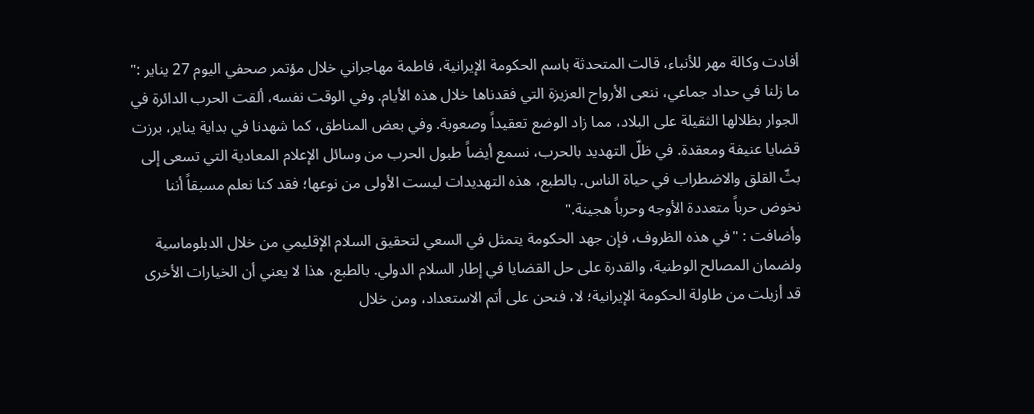أفادت وكالة مهر للأنباء، قالت المتحدثة باسم الحكومة الإيرانية، فاطمة مهاجراني خلال مؤتمر صحفي اليوم 27 يناير :" ما زلنا في حداد جماعي، ننعى الأرواح العزيزة التي فقدناها خلال هذه الأيام. وفي الوقت نفسه، ألقت الحرب الدائرة في الجوار بظلالها الثقيلة على البلاد، مما زاد الوضع تعقيداً وصعوبة. وفي بعض المناطق، كما شهدنا في بداية يناير، برزت قضايا عنيفة ومعقدة. في ظلّ التهديد بالحرب، نسمع أيضاً طبول الحرب من وسائل الإعلام المعادية التي تسعى إلى بثّ القلق والاضطراب في حياة الناس. بالطبع، هذه التهديدات ليست الأولى من نوعها؛ فقد كنا نعلم مسبقاً أننا نخوض حرباً متعددة الأوجه وحرباً هجينة."
وأضافت : "في هذه الظروف، فإن جهد الحكومة يتمثل في السعي لتحقيق السلام الإقليمي من خلال الدبلوماسية ولضمان المصالح الوطنية، والقدرة على حل القضايا في إطار السلام الدولي. بالطبع، هذا لا يعني أن الخيارات الأخرى قد أزيلت من طاولة الحكومة الإيرانية؛ لا، فنحن على أتم الاستعداد، ومن خلال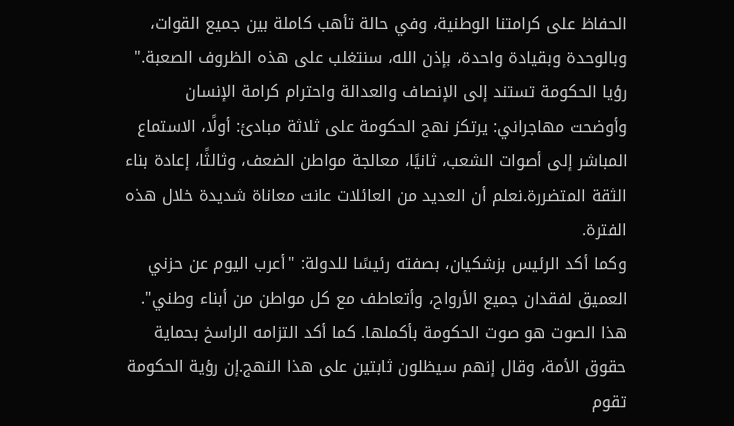الحفاظ على كرامتنا الوطنية، وفي حالة تأهب كاملة بين جميع القوات، وبالوحدة وبقيادة واحدة، بإذن الله، سنتغلب على هذه الظروف الصعبة."
رؤيا الحكومة تستند إلى الإنصاف والعدالة واحترام كرامة الإنسان
وأوضحت مهاجراني: يرتكز نهج الحكومة على ثلاثة مبادئ: أولًا، الاستماع المباشر إلى أصوات الشعب، ثانيًا، معالجة مواطن الضعف، وثالثًا، إعادة بناء الثقة المتضررة.نعلم أن العديد من العائلات عانت معاناة شديدة خلال هذه الفترة.
وكما أكد الرئيس بزشكيان، بصفته رئيسًا للدولة: "أعرب اليوم عن حزني العميق لفقدان جميع الأرواح، وأتعاطف مع كل مواطن من أبناء وطني". هذا الصوت هو صوت الحكومة بأكملها. كما أكد التزامه الراسخ بحماية حقوق الأمة، وقال إنهم سيظلون ثابتين على هذا النهج.إن رؤية الحكومة تقوم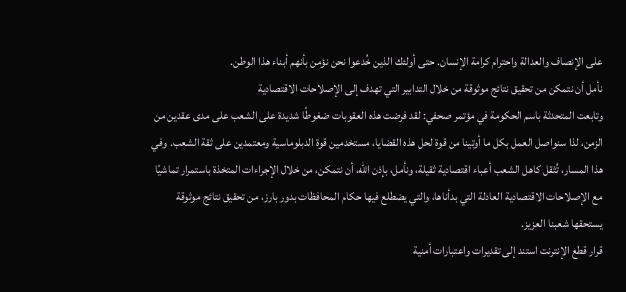على الإنصاف والعدالة واحترام كرامة الإنسان. حتى أولئك الذين خُدعوا نحن نؤمن بأنهم أبناء هذا الوطن.
نأمل أن نتمكن من تحقيق نتائج موثوقة من خلال التدابير التي تهدف إلى الإصلاحات الاقتصادية
وتابعت المتحدثة باسم الحكومة في مؤتمر صحفي: لقد فرضت هذه العقوبات ضغوطًا شديدة على الشعب على مدى عقدين من الزمن، لذا سنواصل العمل بكل ما أوتينا من قوة لحل هذه القضايا، مستخدمين قوة الدبلوماسية ومعتمدين على ثقة الشعب. وفي هذا المسار، تُثقل كاهل الشعب أعباء اقتصادية ثقيلة، ونأمل، بإذن الله، أن نتمكن، من خلال الإجراءات المتخذة باستمرار تماشيًا مع الإصلاحات الاقتصادية العادلة التي بدأناها، والتي يضطلع فيها حكام المحافظات بدور بارز، من تحقيق نتائج موثوقة يستحقها شعبنا العزيز.
قرار قطع الإنترنت استند إلى تقديرات واعتبارات أمنية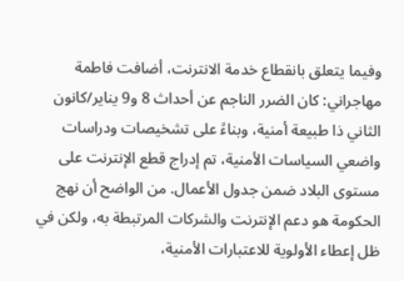وفيما يتعلق بانقطاع خدمة الانترنت، أضافت فاطمة مهاجراني: كان الضرر الناجم عن أحداث 8 و9 يناير/كانون الثاني ذا طبيعة أمنية، وبناءً على تشخيصات ودراسات واضعي السياسات الأمنية، تم إدراج قطع الإنترنت على مستوى البلاد ضمن جدول الأعمال. من الواضح أن نهج الحكومة هو دعم الإنترنت والشركات المرتبطة به، ولكن في ظل إعطاء الأولوية للاعتبارات الأمنية،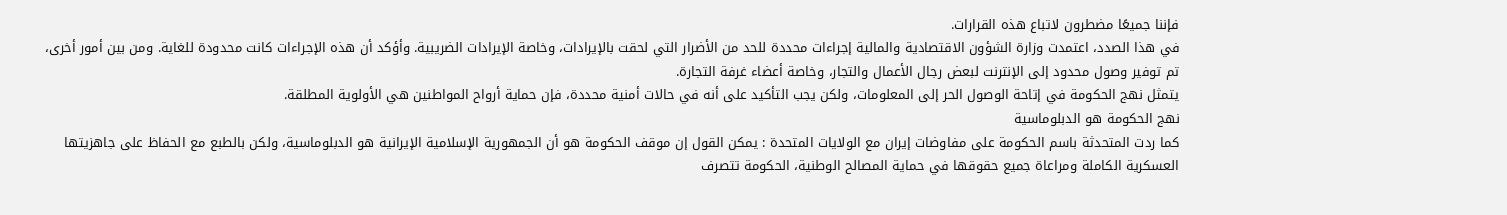فإننا جميعًا مضطرون لاتباع هذه القرارات.
في هذا الصدد، اعتمدت وزارة الشؤون الاقتصادية والمالية إجراءات محددة للحد من الأضرار التي لحقت بالإيرادات، وخاصة الإيرادات الضريبية. وأؤكد أن هذه الإجراءات كانت محدودة للغاية. ومن بين أمور أخرى، تم توفير وصول محدود إلى الإنترنت لبعض رجال الأعمال والتجار، وخاصة أعضاء غرفة التجارة.
يتمثل نهج الحكومة في إتاحة الوصول الحر إلى المعلومات، ولكن يجب التأكيد على أنه في حالات أمنية محددة، فإن حماية أرواح المواطنين هي الأولوية المطلقة.
نهج الحكومة هو الدبلوماسية
كما ردت المتحدثة باسم الحكومة على مفاوضات إيران مع الولايات المتحدة : يمكن القول إن موقف الحكومة هو أن الجمهورية الإسلامية الإيرانية هو الدبلوماسية، ولكن بالطبع مع الحفاظ على جاهزيتها العسكرية الكاملة ومراعاة جميع حقوقها في حماية المصالح الوطنية، الحكومة تتصرف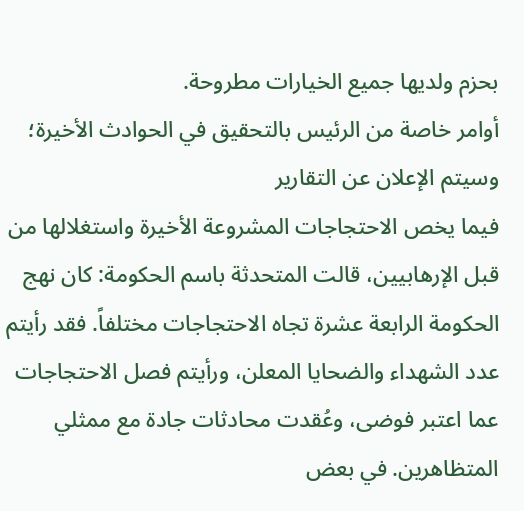بحزم ولديها جميع الخيارات مطروحة.
أوامر خاصة من الرئيس بالتحقيق في الحوادث الأخيرة؛ وسيتم الإعلان عن التقارير
فيما يخص الاحتجاجات المشروعة الأخيرة واستغلالها من قبل الإرهابيين، قالت المتحدثة باسم الحكومة: كان نهج الحكومة الرابعة عشرة تجاه الاحتجاجات مختلفاً. فقد رأيتم عدد الشهداء والضحايا المعلن، ورأيتم فصل الاحتجاجات عما اعتبر فوضى، وعُقدت محادثات جادة مع ممثلي المتظاهرين. في بعض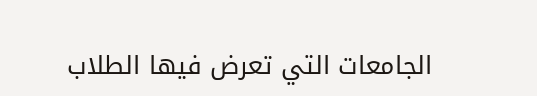الجامعات التي تعرض فيها الطلاب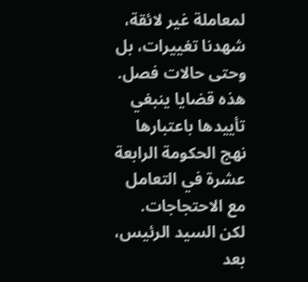لمعاملة غير لائقة، شهدنا تغييرات، بل وحتى حالات فصل. هذه قضايا ينبغي تأييدها باعتبارها نهج الحكومة الرابعة عشرة في التعامل مع الاحتجاجات.
لكن السيد الرئيس، بعد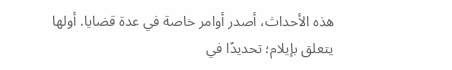هذه الأحداث، أصدر أوامر خاصة في عدة قضايا. أولها يتعلق بإيلام؛ تحديدًا في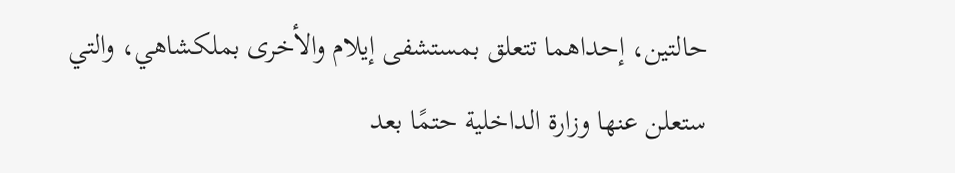حالتين، إحداهما تتعلق بمستشفى إيلام والأخرى بملكشاهي، والتي ستعلن عنها وزارة الداخلية حتمًا بعد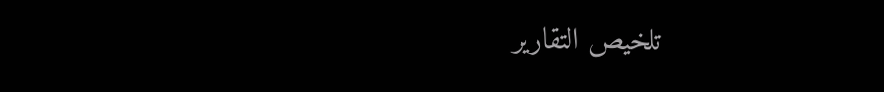تلخيص التقارير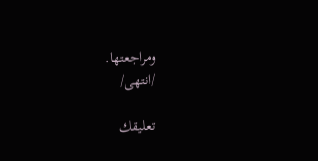ومراجعتها.
/انتهى/

تعليقك